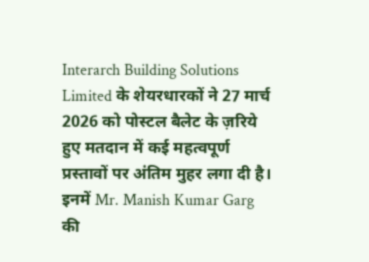Interarch Building Solutions Limited के शेयरधारकों ने 27 मार्च 2026 को पोस्टल बैलेट के ज़रिये हुए मतदान में कई महत्वपूर्ण प्रस्तावों पर अंतिम मुहर लगा दी है। इनमें Mr. Manish Kumar Garg की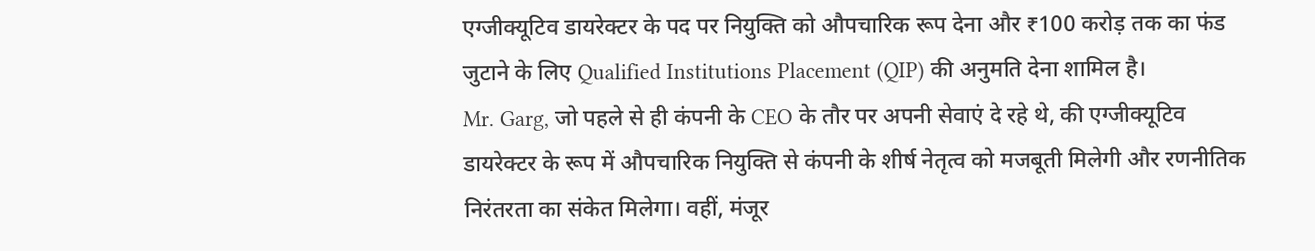एग्जीक्यूटिव डायरेक्टर के पद पर नियुक्ति को औपचारिक रूप देना और ₹100 करोड़ तक का फंड जुटाने के लिए Qualified Institutions Placement (QIP) की अनुमति देना शामिल है।
Mr. Garg, जो पहले से ही कंपनी के CEO के तौर पर अपनी सेवाएं दे रहे थे, की एग्जीक्यूटिव डायरेक्टर के रूप में औपचारिक नियुक्ति से कंपनी के शीर्ष नेतृत्व को मजबूती मिलेगी और रणनीतिक निरंतरता का संकेत मिलेगा। वहीं, मंजूर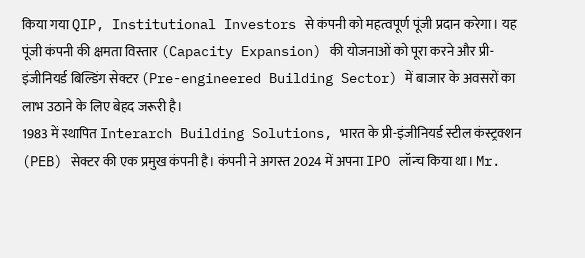किया गया QIP, Institutional Investors से कंपनी को महत्वपूर्ण पूंजी प्रदान करेगा। यह पूंजी कंपनी की क्षमता विस्तार (Capacity Expansion) की योजनाओं को पूरा करने और प्री-इंजीनियर्ड बिल्डिंग सेक्टर (Pre-engineered Building Sector) में बाजार के अवसरों का लाभ उठाने के लिए बेहद जरूरी है।
1983 में स्थापित Interarch Building Solutions, भारत के प्री-इंजीनियर्ड स्टील कंस्ट्रक्शन (PEB) सेक्टर की एक प्रमुख कंपनी है। कंपनी ने अगस्त 2024 में अपना IPO लॉन्च किया था। Mr.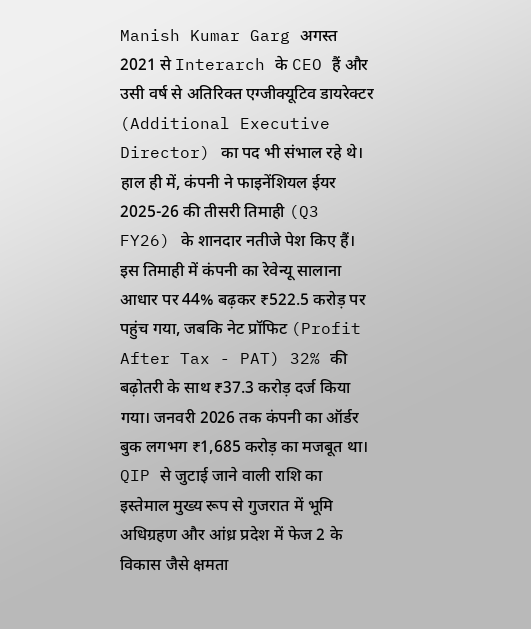Manish Kumar Garg अगस्त 2021 से Interarch के CEO हैं और उसी वर्ष से अतिरिक्त एग्जीक्यूटिव डायरेक्टर (Additional Executive Director) का पद भी संभाल रहे थे।
हाल ही में, कंपनी ने फाइनेंशियल ईयर 2025-26 की तीसरी तिमाही (Q3 FY26) के शानदार नतीजे पेश किए हैं। इस तिमाही में कंपनी का रेवेन्यू सालाना आधार पर 44% बढ़कर ₹522.5 करोड़ पर पहुंच गया, जबकि नेट प्रॉफिट (Profit After Tax - PAT) 32% की बढ़ोतरी के साथ ₹37.3 करोड़ दर्ज किया गया। जनवरी 2026 तक कंपनी का ऑर्डर बुक लगभग ₹1,685 करोड़ का मजबूत था। QIP से जुटाई जाने वाली राशि का इस्तेमाल मुख्य रूप से गुजरात में भूमि अधिग्रहण और आंध्र प्रदेश में फेज 2 के विकास जैसे क्षमता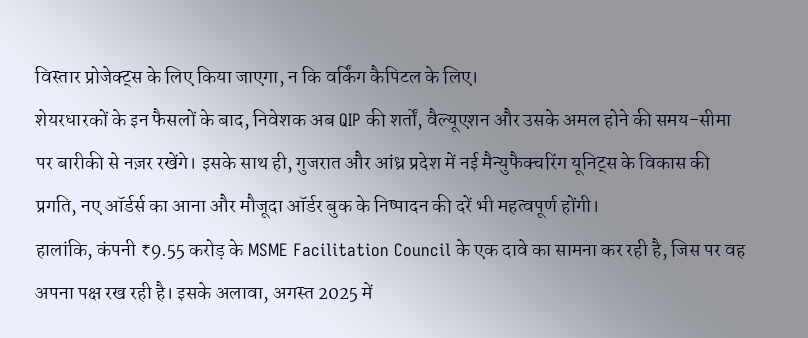विस्तार प्रोजेक्ट्स के लिए किया जाएगा, न कि वर्किंग कैपिटल के लिए।
शेयरधारकों के इन फैसलों के बाद, निवेशक अब QIP की शर्तों, वैल्यूएशन और उसके अमल होने की समय-सीमा पर बारीकी से नज़र रखेंगे। इसके साथ ही, गुजरात और आंध्र प्रदेश में नई मैन्युफैक्चरिंग यूनिट्स के विकास की प्रगति, नए ऑर्डर्स का आना और मौजूदा ऑर्डर बुक के निष्पादन की दरें भी महत्वपूर्ण होंगी।
हालांकि, कंपनी ₹9.55 करोड़ के MSME Facilitation Council के एक दावे का सामना कर रही है, जिस पर वह अपना पक्ष रख रही है। इसके अलावा, अगस्त 2025 में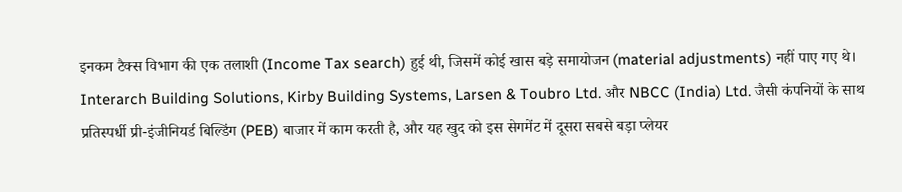इनकम टैक्स विभाग की एक तलाशी (Income Tax search) हुई थी, जिसमें कोई खास बड़े समायोजन (material adjustments) नहीं पाए गए थे।
Interarch Building Solutions, Kirby Building Systems, Larsen & Toubro Ltd. और NBCC (India) Ltd. जैसी कंपनियों के साथ प्रतिस्पर्धी प्री-इंजीनियर्ड बिल्डिंग (PEB) बाजार में काम करती है, और यह खुद को इस सेगमेंट में दूसरा सबसे बड़ा प्लेयर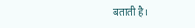बताती है।